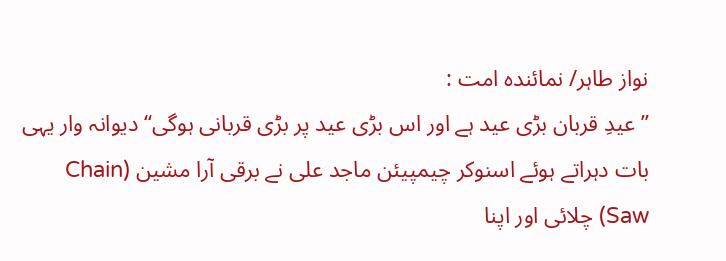نواز طاہر/ نمائندہ امت :
’’عیدِ قربان بڑی عید ہے اور اس بڑی عید پر بڑی قربانی ہوگی‘‘ دیوانہ وار یہی بات دہراتے ہوئے اسنوکر چیمپیئن ماجد علی نے برقی آرا مشین (Chain Saw) چلائی اور اپنا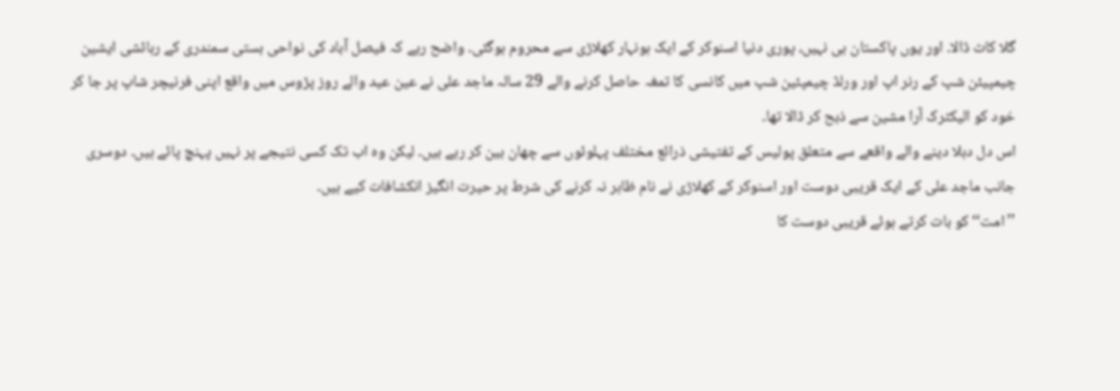گلا کاٹ ڈالا۔ اور یوں پاکستان ہی نہیں، پوری دنیا اسنوکر کے ایک ہونہار کھلاڑی سے محروم ہوگئی۔ واضح رہے کہ فیصل آباد کی نواحی بستی سمندری کے رہائشی ایشین چیمپیئن شپ کے رنر اپ اور ورلڈ چیمپئین شپ میں کانسی کا تمغہ حاصل کرنے والے 29 سالہ ماجد علی نے عین عید والے روز پڑوس میں واقع اپنی فرنیچر شاپ پر جا کر خود کو الیکٹرک آرا مشین سے ذبح کر ڈالا تھا۔
اس دل دہلا دینے والے واقعے سے متعلق پولیس کے تفتیشی ذرائع مختلف پہلوئوں سے چھان بین کر رہے ہیں۔ لیکن وہ اب تک کسی نتیجے پر نہیں پہنچ پائے ہیں۔ دوسری جانب ماجد علی کے ایک قریبی دوست اور اسنوکر کے کھلاڑی نے نام ظاہر نہ کرنے کی شرط پر حیرت انگیز انکشافات کیے ہیں۔
’’امت‘‘ کو بات کرتے ہوئے قریبی دوست کا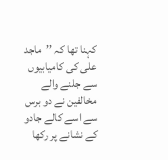کہنا تھا کہ ’’ماجد علی کی کامیابیوں سے جلنے والے مخالفین نے دو برس سے اسے کالے جادو کے نشانے پر رکھا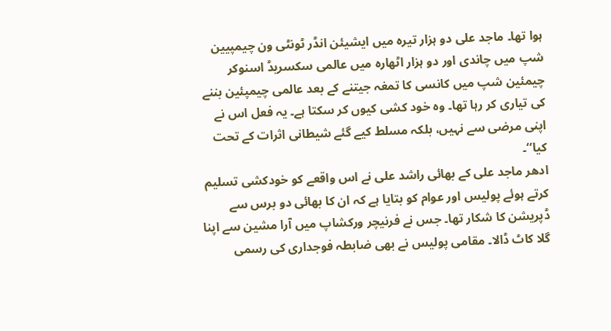ہوا تھا۔ ماجد علی دو ہزار تیرہ میں ایشیئن انڈر ٹونٹی ون چیمپیین شپ میں چاندی اور دو ہزار اٹھارہ میں عالمی سکسریڈ اسنوکر چیمئین شپ میں کانسی کا تمغہ جیتنے کے بعد عالمی چیمپئین بننے کی تیاری کر رہا تھا۔ وہ خود کشی کیوں کر سکتا ہے۔ یہ فعل اس نے اپنی مرضی سے نہیں، بلکہ مسلط کیے گئے شیطانی اثرات کے تحت کیا‘‘۔
ادھر ماجد علی کے بھائی راشد علی نے اس واقعے کو خودکشی تسلیم کرتے ہوئے پولیس اور عوام کو بتایا ہے کہ ان کا بھائی دو برس سے ڈپریشن کا شکار تھا۔ جس نے فرنیچر ورکشاپ میں آرا مشین سے اپنا گلا کاٹ ڈالا۔ مقامی پولیس نے بھی ضابطہ فوجداری کی رسمی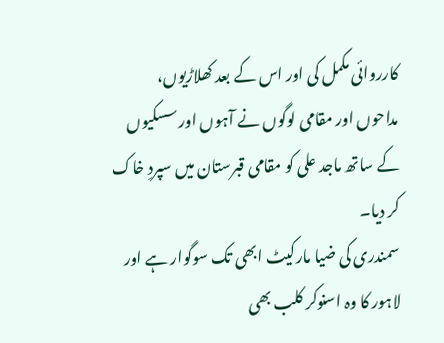کارروائی مکمل کی اور اس کے بعد کھلاڑیوں، مداحوں اور مقامی لوگوں نے آہوں اور سسکیوں کے ساتھ ماجد علی کو مقامی قبرستان میں سپردِ خاک کر دیا۔
سمندری کی ضیا مارکیٹ ابھی تک سوگوار ہے اور لاہور کا وہ اسنوکر کلب بھی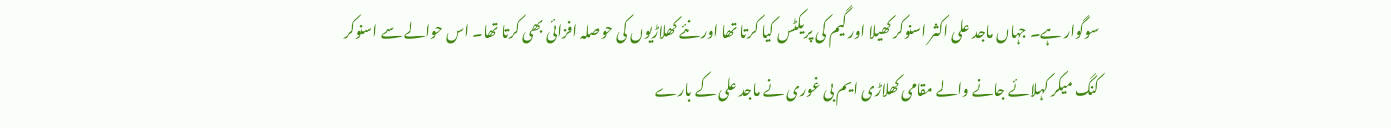سوگوار ہے۔ جہاں ماجد علی اکثر اسنوکر کھیلا اور گیم کی پریکٹس کیا کرتا تھا اور نئے کھلاڑیوں کی حوصلہ افزائی بھی کرتا تھا۔ اس حوالے سے اسنوکر کنگ میکر کہلائے جانے والے مقامی کھلاڑی ایم بی غوری نے ماجد علی کے بارے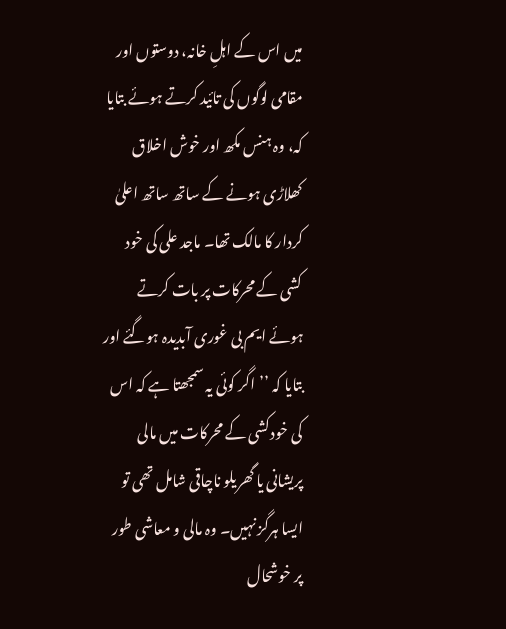میں اس کے اہلِ خانہ، دوستوں اور مقامی لوگوں کی تائید کرتے ہوئے بتایا کہ، وہ ہنس مکھ اور خوش اخلاق کھلاڑی ہونے کے ساتھ ساتھ اعلیٰ کردار کا مالک تھا۔ ماجد علی کی خود کشی کے محرکات پر بات کرتے ہوئے ایم بی غوری آبدیدہ ہوگئے اور بتایا کہ ’’اگر کوئی یہ سمجھتا ہے کہ اس کی خودکشی کے محرکات میں مالی پریشانی یا گھریلو ناچاقی شامل تھی تو ایسا ہرگز نہیں۔ وہ مالی و معاشی طور پر خوشحال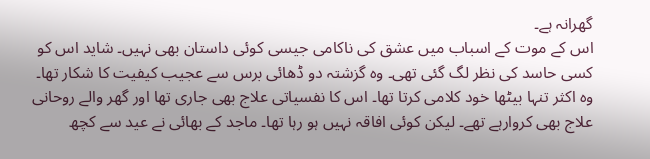گھرانہ ہے۔
اس کے موت کے اسباب میں عشق کی ناکامی جیسی کوئی داستان بھی نہیں۔ شاید اس کو کسی حاسد کی نظر لگ گئی تھی۔ وہ گزشتہ دو ڈھائی برس سے عجیب کیفیت کا شکار تھا۔ وہ اکثر تنہا بیٹھا خود کلامی کرتا تھا۔ اس کا نفسیاتی علاج بھی جاری تھا اور گھر والے روحانی علاج بھی کروارہے تھے۔ لیکن کوئی افاقہ نہیں ہو رہا تھا۔ ماجد کے بھائی نے عید سے کچھ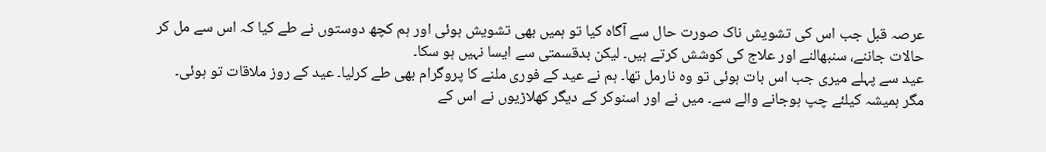عرصہ قبل جب اس کی تشویش ناک صورت حال سے آگاہ کیا تو ہمیں بھی تشویش ہوئی اور ہم کچھ دوستوں نے طے کیا کہ اس سے مل کر حالات جاننے، سنبھالنے اور علاج کی کوشش کرتے ہیں۔ لیکن بدقسمتی سے ایسا نہیں ہو سکا۔
عید سے پہلے میری جب اس بات ہوئی تو وہ نارمل تھا۔ ہم نے عید کے فوری ملنے کا پروگرام بھی طے کرلیا۔ عید کے روز ملاقات تو ہوئی۔ مگر ہمیشہ کیلئے چپ ہوجانے والے سے۔ میں نے اور اسنوکر کے دیگر کھلاڑیوں نے اس کے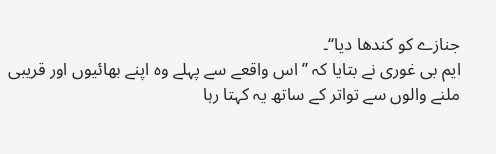جنازے کو کندھا دیا‘‘۔
ایم بی غوری نے بتایا کہ ’’اس واقعے سے پہلے وہ اپنے بھائیوں اور قریبی ملنے والوں سے تواتر کے ساتھ یہ کہتا رہا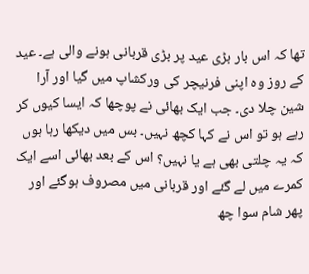تھا کہ اس بار بڑی عید پر بڑی قربانی ہونے والی ہے۔ عید کے روز وہ اپنی فرنیچر کی ورکشاپ میں گیا اور آرا شین چلا دی۔ جب ایک بھائی نے پوچھا کہ ایسا کیوں کر رہے ہو تو اس نے کہا کچھ نہیں۔ بس میں دیکھا رہا ہوں کہ یہ چلتی بھی ہے یا نہیں؟ اس کے بعد بھائی اسے ایک کمرے میں لے گئے اور قربانی میں مصروف ہوگئے اور پھر شام سوا چھ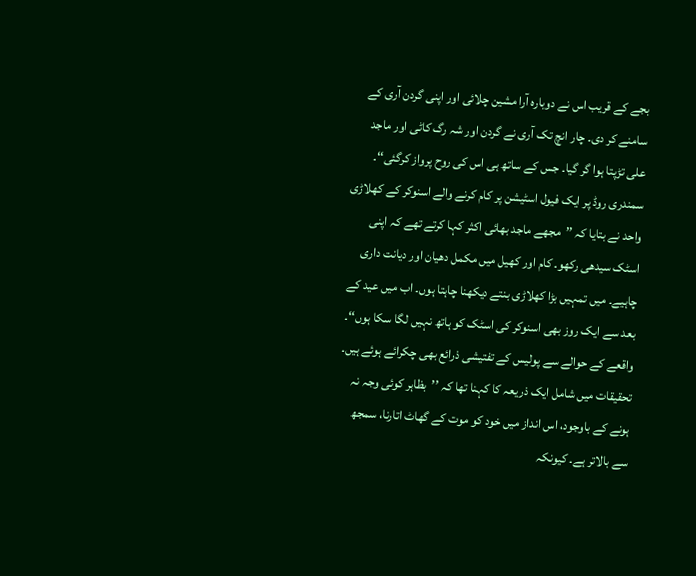بجے کے قریب اس نے دوبارہ آرا مشین چلائی اور اپنی گردن آری کے سامنے کر دی۔ چار انچ تک آری نے گردن اور شہ رگ کاٹی اور ماجد علی تڑپتا ہوا گر گیا۔ جس کے ساتھ ہی اس کی روح پرواز کرگئی‘‘۔
سمندری روڈ پر ایک فیول اسٹیشن پر کام کرنے والے اسنوکر کے کھلاڑی واحد نے بتایا کہ ’’مجھے ماجد بھائی اکثر کہا کرتے تھے کہ اپنی اسٹک سیدھی رکھو۔ کام اور کھیل میں مکمل دھیان اور دیانت داری چاہیے۔ میں تمہیں بڑا کھلاڑی بنتے دیکھنا چاہتا ہوں۔ اب میں عید کے بعد سے ایک روز بھی اسنوکر کی اسٹک کو ہاتھ نہیں لگا سکا ہوں‘‘۔
واقعے کے حوالے سے پولیس کے تفتیشی ذرائع بھی چکرائے ہوئے ہیں۔ تحقیقات میں شامل ایک ذریعہ کا کہنا تھا کہ ’’بظاہر کوئی وجہ نہ ہونے کے باوجود، اس انداز میں خود کو موت کے گھاٹ اتارنا، سمجھ سے بالاتر ہے۔ کیونکہ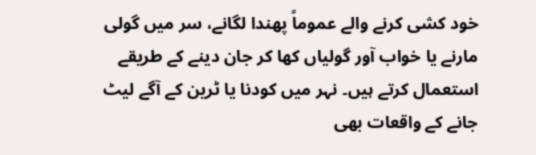خود کشی کرنے والے عموماً پھندا لگانے، سر میں گولی مارنے یا خواب آور گولیاں کھا کر جان دینے کے طریقے استعمال کرتے ہیں۔ نہر میں کودنا یا ٹرین کے آگے لیٹ جانے کے واقعات بھی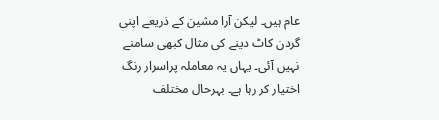عام ہیں۔ لیکن آرا مشین کے ذریعے اپنی گردن کاٹ دینے کی مثال کبھی سامنے نہیں آئی۔ یہاں یہ معاملہ پراسرار رنگ اختیار کر رہا ہے۔ بہرحال مختلف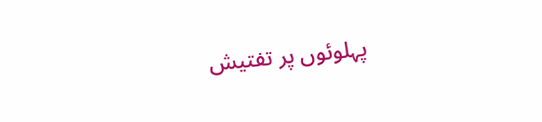پہلوئوں پر تفتیش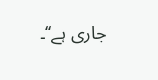جاری ہے‘‘۔